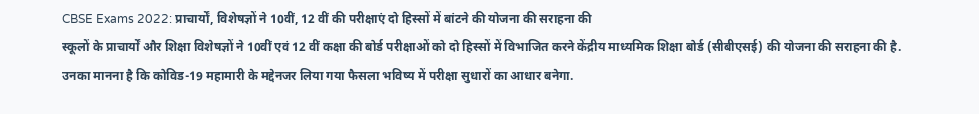CBSE Exams 2022: प्राचार्यों, विशेषज्ञों ने 10वीं, 12 वीं की परीक्षाएं दो हिस्सों में बांटने की योजना की सराहना की
स्कूलों के प्राचार्यों और शिक्षा विशेषज्ञों ने 10वीं एवं 12 वीं कक्षा की बोर्ड परीक्षाओं को दो हिस्सों में विभाजित करने केंद्रीय माध्यमिक शिक्षा बोर्ड (सीबीएसई) की योजना की सराहना की है. उनका मानना है कि कोविड-19 महामारी के मद्देनजर लिया गया फैसला भविष्य में परीक्षा सुधारों का आधार बनेगा.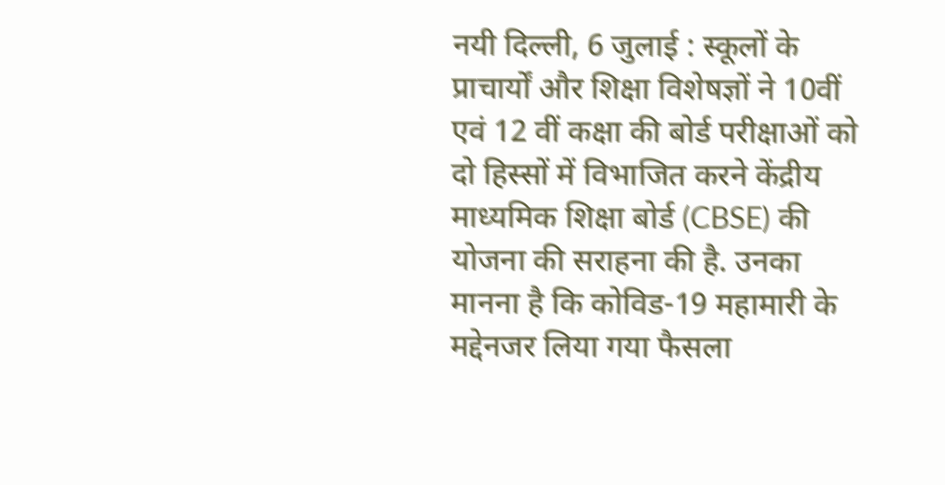नयी दिल्ली, 6 जुलाई : स्कूलों के प्राचार्यों और शिक्षा विशेषज्ञों ने 10वीं एवं 12 वीं कक्षा की बोर्ड परीक्षाओं को दो हिस्सों में विभाजित करने केंद्रीय माध्यमिक शिक्षा बोर्ड (CBSE) की योजना की सराहना की है. उनका मानना है कि कोविड-19 महामारी के मद्देनजर लिया गया फैसला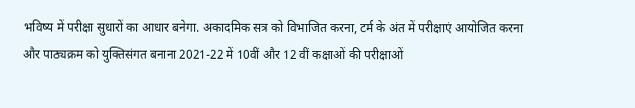भविष्य में परीक्षा सुधारों का आधार बनेगा. अकादमिक सत्र को विभाजित करना, टर्म के अंत में परीक्षाएं आयोजित करना और पाठ्यक्रम को युक्तिसंगत बनाना 2021-22 में 10वीं और 12 वीं कक्षाओं की परीक्षाओं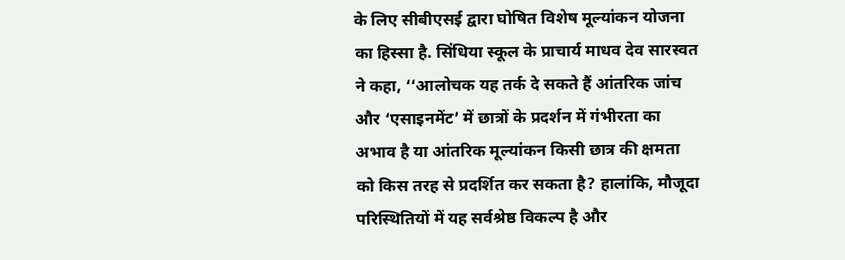के लिए सीबीएसई द्वारा घोषित विशेष मूल्यांकन योजना का हिस्सा है. सिंधिया स्कूल के प्राचार्य माधव देव सारस्वत ने कहा, ‘‘आलोचक यह तर्क दे सकते हैं आंतरिक जांच और ‘एसाइनमेंट’ में छात्रों के प्रदर्शन में गंभीरता का अभाव है या आंतरिक मूल्यांकन किसी छात्र की क्षमता को किस तरह से प्रदर्शित कर सकता है? हालांकि, मौजूदा परिस्थितियों में यह सर्वश्रेष्ठ विकल्प है और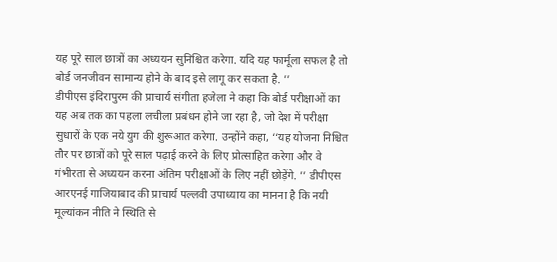यह पूरे साल छात्रों का अध्ययन सुनिश्चित करेगा. यदि यह फार्मूला सफल है तो बोर्ड जनजीवन सामान्य होने के बाद इसे लागू कर सकता है. ’’
डीपीएस इंदिरापुरम की प्राचार्य संगीता हजेला ने कहा कि बोर्ड परीक्षाओं का यह अब तक का पहला लचीला प्रबंधन होने जा रहा है, जो देश में परीक्षा सुधारों के एक नये युग की शुरूआत करेगा. उन्होंने कहा, ‘‘यह योजना निश्चित तौर पर छात्रों को पूरे साल पढ़ाई करने के लिए प्रोत्साहित करेगा और वे गंभीरता से अध्ययन करना अंतिम परीक्षाओं के लिए नहीं छोड़ेंगे. ’’ डीपीएस आरएनई गाजियाबाद की प्राचार्य पल्लवी उपाध्याय का मानना है कि नयी मूल्यांकन नीति ने स्थिति से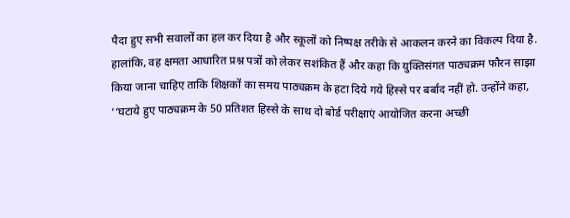पैदा हुए सभी सवालों का हल कर दिया है और स्कूलों को निष्पक्ष तरीके से आकलन करने का विकल्प दिया है. हालांकि, वह क्षमता आधारित प्रश्न पत्रों को लेकर सशंकित हैं और कहा कि युक्तिसंगत पाठ्यक्रम फौरन साझा किया जाना चाहिए ताकि शिक्षकों का समय पाठ्यक्रम के हटा दिये गये हिस्से पर बर्बाद नहीं हो. उन्होंने कहा, ‘‘घटाये हुए पाठ्यक्रम के 50 प्रतिशत हिस्से के साथ दो बोर्ड परीक्षाएं आयोजित करना अच्छी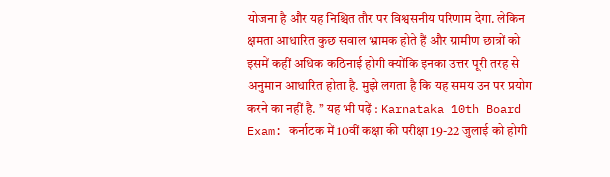योजना है और यह निश्चित तौर पर विश्वसनीय परिणाम देगा. लेकिन क्षमता आधारित कुछ सवाल भ्रामक होते हैं और ग्रामीण छात्रों को इसमें कहीं अधिक कठिनाई होगी क्योंकि इनका उत्तर पूरी तरह से अनुमान आधारित होता है. मुझे लगता है कि यह समय उन पर प्रयोग करने का नहीं है. ’’ यह भी पढ़ें : Karnataka 10th Board Exam: कर्नाटक में 10वीं कक्षा की परीक्षा 19-22 जुलाई को होगी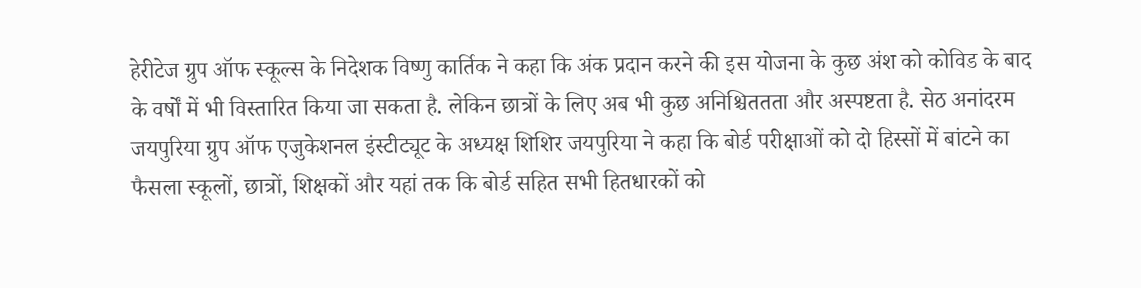हेरीटेज ग्रुप ऑफ स्कूल्स के निदेशक विष्णु कार्तिक ने कहा कि अंक प्रदान करने की इस योजना के कुछ अंश को कोविड के बाद के वर्षों में भी विस्तारित किया जा सकता है. लेकिन छात्रों के लिए अब भी कुछ अनिश्चिततता और अस्पष्टता है. सेठ अनांदरम जयपुरिया ग्रुप ऑफ एजुकेशनल इंस्टीट्यूट के अध्यक्ष शिशिर जयपुरिया ने कहा कि बोर्ड परीक्षाओं को दो हिस्सों में बांटने का फैसला स्कूलों, छात्रों, शिक्षकों और यहां तक कि बोर्ड सहित सभी हितधारकों को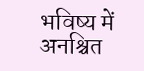भविष्य में अनश्चित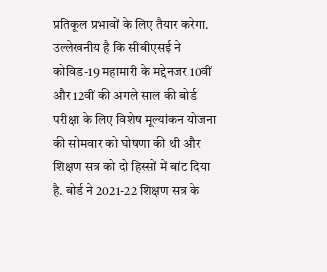प्रतिकूल प्रभावों के लिए तैयार करेगा. उल्लेखनीय है कि सीबीएसई ने कोविड-19 महामारी के मद्देनजर 10वीं और 12वीं की अगले साल की बोर्ड परीक्षा के लिए विशेष मूल्यांकन योजना की सोमवार को घोषणा की थी और शिक्षण सत्र को दो हिस्सों में बांट दिया है. बोर्ड ने 2021-22 शिक्षण सत्र के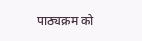पाठ्यक्रम को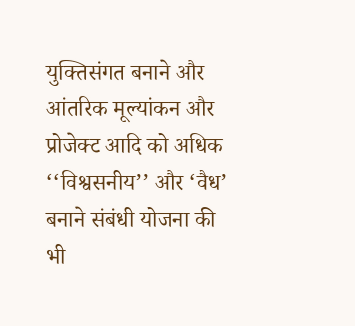युक्तिसंगत बनाने और आंतरिक मूल्यांकन और प्रोजेक्ट आदि को अधिक ‘‘विश्वसनीय’’ और ‘वैध’ बनाने संबंधी योजना की भी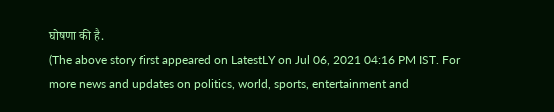घोषणा की है.
(The above story first appeared on LatestLY on Jul 06, 2021 04:16 PM IST. For more news and updates on politics, world, sports, entertainment and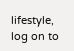lifestyle, log on to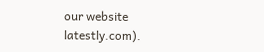our website latestly.com).